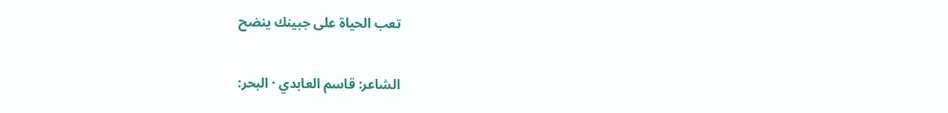تعب الحياة على جبينك ينضح

الشاعر: قاسم العابدي · البحر: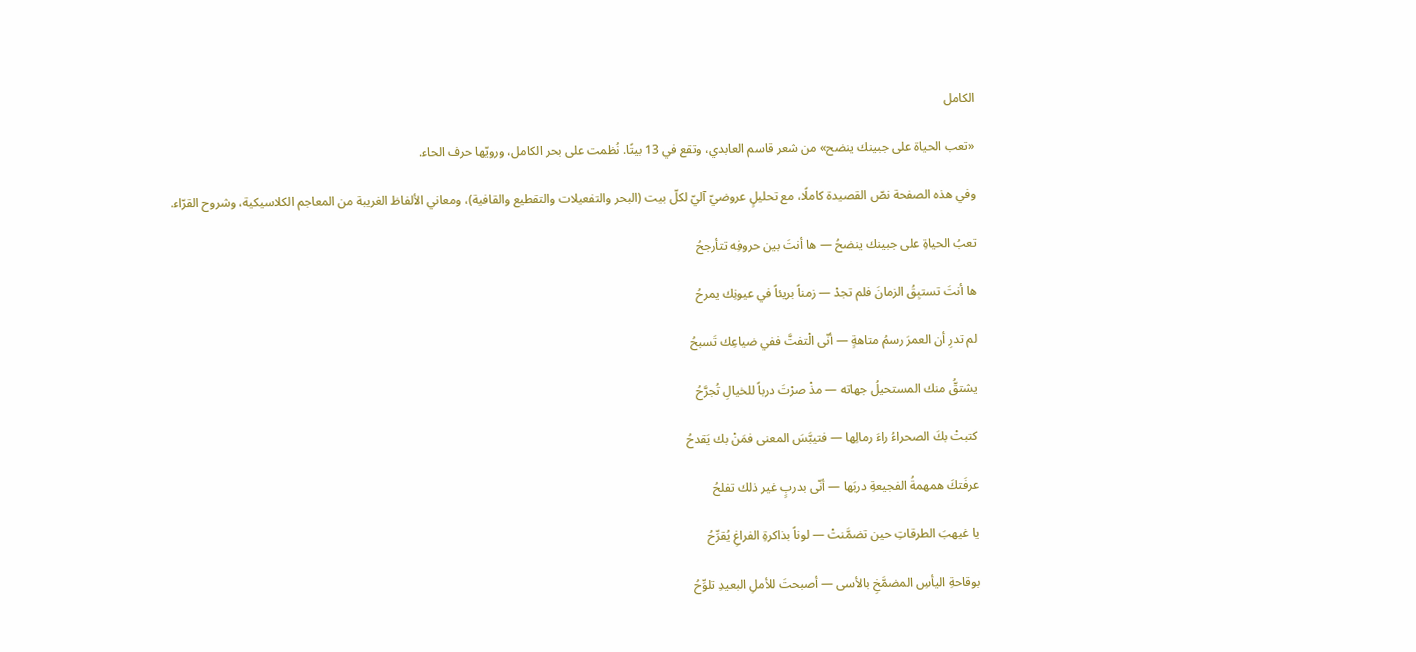الكامل

«تعب الحياة على جبينك ينضح» من شعر قاسم العابدي، وتقع في 13 بيتًا. نُظمت على بحر الكامل، ورويّها حرف الحاء.

وفي هذه الصفحة نصّ القصيدة كاملًا، مع تحليلٍ عروضيّ آليّ لكلّ بيت (البحر والتفعيلات والتقطيع والقافية)، ومعاني الألفاظ الغريبة من المعاجم الكلاسيكية، وشروح القرّاء.

تعبُ الحياةِ على جبينك ينضحُ — ها أنتَ بين حروفِه تتأرجحُ

ها أنتَ تستبِقُ الزمانَ فلم تجدْ — زمناً بريئاً في عيونِك يمرحُ

لم تدرِ أن العمرَ رسمُ متاهةٍ — أنّى الْتفتَّ ففي ضياعِك تَسبحُ

يشتقُّ منك المستحيلُ جهاته — مذْ صرْتَ درباً للخيالِ تُجرَّحُ

كتبتْ بكَ الصحراءُ راءَ رمالِها — فتيبَّسَ المعنى فمَنْ بك يَقدحُ

عرفَتكَ همهمةُ الفجيعةِ دربَها — أنّى بدربٍ غير ذلك تفلحُ

يا غيهبَ الطرقاتِ حين تضمَّنتْ — لوناً بذاكرةِ الفراغِ يُقرِّحُ

بوقاحةِ اليأسِ المضمَّخِ بالأسى — أصبحتَ للأملِ البعيدِ تلوِّحُ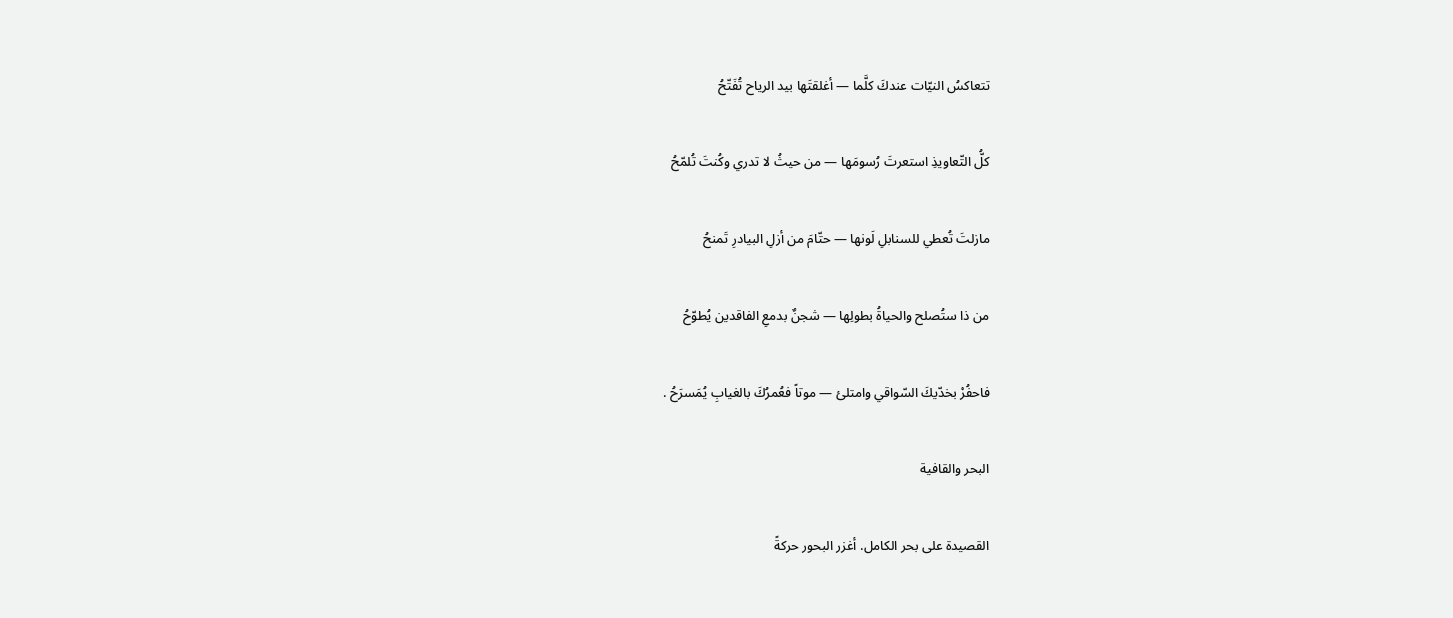تتعاكسُ النيّات عندكَ كلَّما — أغلقتَها بيد الرياح تُفَتّحُ

كلُّ التّعاويذِ استعرتَ رُسومَها — من حيثُ لا تدري وكُنتَ تُلمّحُ

مازلتَ تُعطي للسنابلِ لَونها — حتّامَ من أزلِ البيادرِ تَمنحُ

من ذا ستُصلح والحياةُ بطولِها — شجنٌ بدمعِ الفاقدين يُطوّحُ

فاحفُرْ بخدّيكَ السّواقي وامتلئ — موتاً فعُمرُكَ بالغيابِ يُمَسرَحُ .

البحر والقافية

القصيدة على بحر الكامل. أغزر البحور حركةً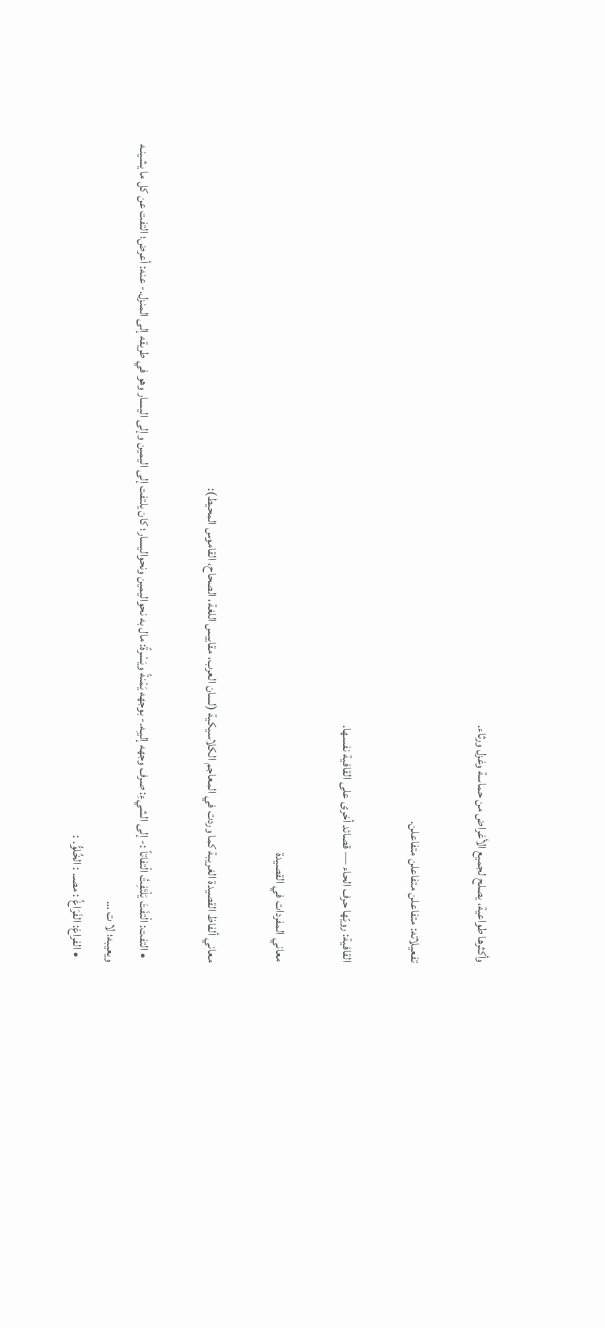وأكثرها طواعية، يصلح لجميع الأغراض من حماسة وغزل ورثاء.

تفعيلاته: متفاعلن متفاعلن متفاعلن.

القافية: رويّها حرف الحاء — قصائد أخرى على القافية نفسها.

معاني المفردات في القصيدة

معاني ألفاظ القصيدة الغريبة كما وردت في المعاجم الكلاسيكية (لسان العرب، مقاييس اللغة، الصحاح، القاموس المحيط):

  • التفت: الْتفَتَ يَلْتَفِتُ الْتفاتاً :- إلى الشيءِ: صرف وجهه إليـِه.- بوجهه يَمْنةً ويَسْرةً: مال به نحواليمين ونحواليسار؛ كان يلتفت إلى اليمين وإلى اليسار وهو في طريقه إلى المنزل.- عنه: أعرض؛ التفت عن كل ما يشينـه ويعيبه؛ لا ت …
  • الفراغ: الفَرَاغُ : مصـ. : الخُلوُّ. :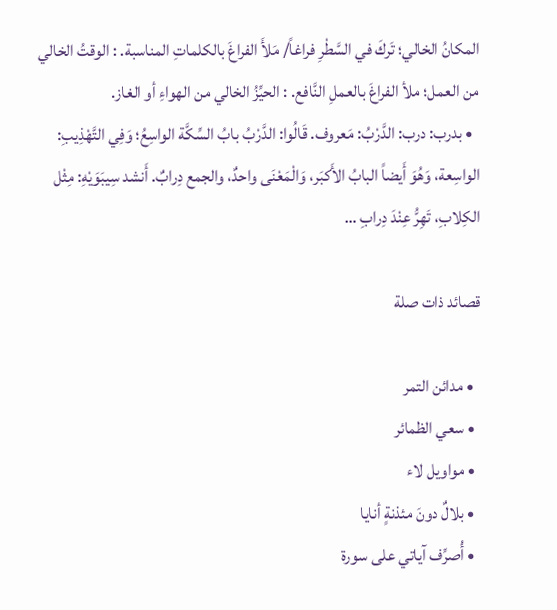المكانُ الخالي؛ تَركَ في السَّطْرِ فراغاً/ مَلأَ الفراغَ بالكلماتِ المناسبة. : الوقتُ الخالي من العمل؛ ملأ الفراغَ بالعملِ النَّافع. : الحيِّزُ الخالي من الهواءِ أو الغاز.
  • بدرب: درب: الدَّرْبُ: مَعروف. قَالُوا: الدَّرْبُ بابُ السِّكَّة الواسِعُ؛ وَفِي التَّهْذِيبِ: الواسِعة، وَهُوَ أَيضاً البابُ الأَكبَر، وَالْمَعْنَى واحدٌ، والجمع دِرابٌ. أَنشد سِيبَوَيْهِ: مِثْل الكِلابِ، تَهِرُّ عِنْدَ دِرابِ …

قصائد ذات صلة

  • مدائن التمر
  • سعي الظمائر
  • مواويل لاء
  • بلالٌ دونَ مئذنةٍ أنايا
  • أُصرِّف آياتي على سورة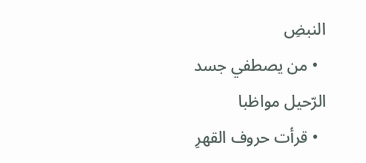النبضِ
  • من يصطفي جسد الرّحيل مواظبا
  • قرأت حروف القهرِ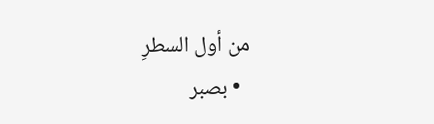من أول السطرِ
  • بصبر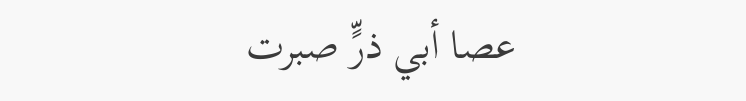عصا أبي ذرٍّ صبرت